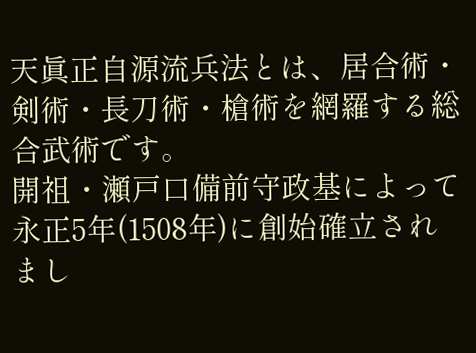天眞正自源流兵法とは、居合術・剣術・長刀術・槍術を網羅する総合武術です。
開祖・瀬戸口備前守政基によって永正5年(1508年)に創始確立されまし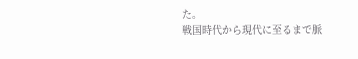た。
戦国時代から現代に至るまで脈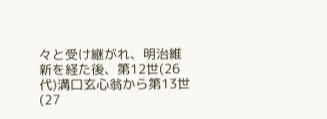々と受け継がれ、明治維新を経た後、第12世(26代)溝口玄心翁から第13世(27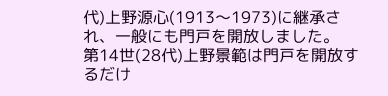代)上野源心(1913〜1973)に継承され、一般にも門戸を開放しました。
第14世(28代)上野景範は門戸を開放するだけ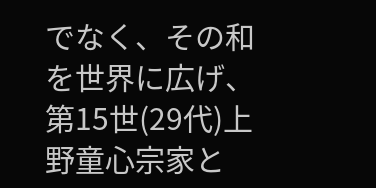でなく、その和を世界に広げ、第15世(29代)上野童心宗家と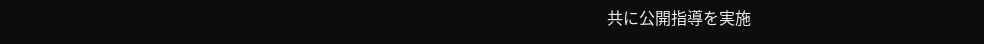共に公開指導を実施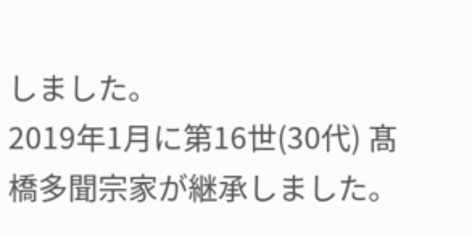しました。
2019年1月に第16世(30代) 髙橋多聞宗家が継承しました。